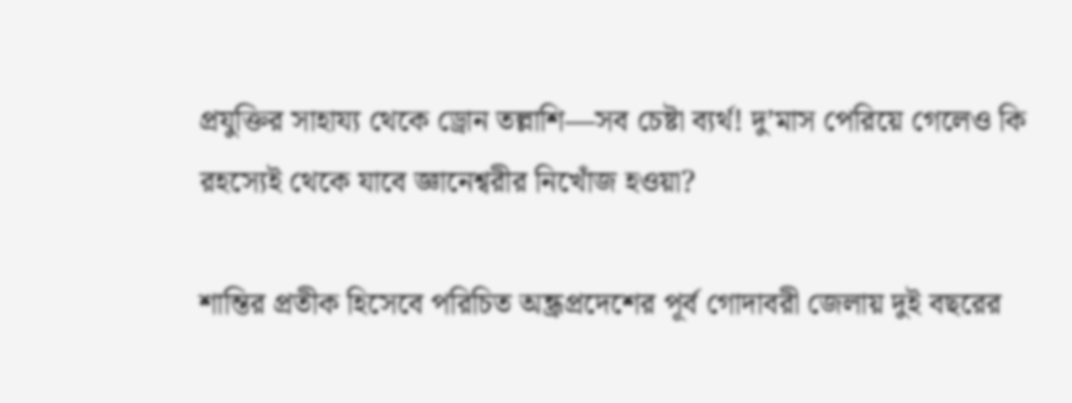প্রযুক্তির সাহায্য থেকে ড্রোন তল্লাশি—সব চেষ্টা ব্যর্থ! দু’মাস পেরিয়ে গেলেও কি রহস্যেই থেকে যাবে জ্ঞানেশ্বরীর নিখোঁজ হওয়া?

শান্তির প্রতীক হিসেবে পরিচিত অন্ধ্রপ্রদেশের পূর্ব গোদাবরী জেলায় দুই বছরের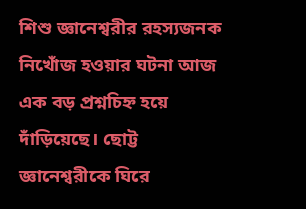শিশু জ্ঞানেশ্বরীর রহস্যজনক নিখোঁজ হওয়ার ঘটনা আজ এক বড় প্রশ্নচিহ্ন হয়ে দাঁড়িয়েছে। ছোট্ট জ্ঞানেশ্বরীকে ঘিরে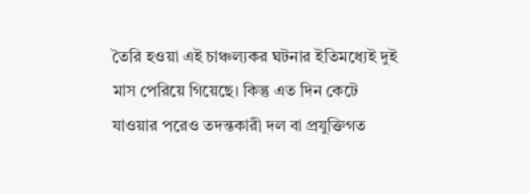তৈরি হওয়া এই চাঞ্চল্যকর ঘটনার ইতিমধ্যেই দুই মাস পেরিয়ে গিয়েছে। কিন্তু এত দিন কেটে যাওয়ার পরেও তদন্তকারী দল বা প্রযুক্তিগত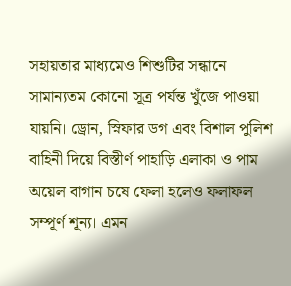সহায়তার মাধ্যমেও শিশুটির সন্ধানে সামান্যতম কোনো সূত্র পর্যন্ত খুঁজে পাওয়া যায়নি। ড্রোন, স্নিফার ডগ এবং বিশাল পুলিশ বাহিনী দিয়ে বিস্তীর্ণ পাহাড়ি এলাকা ও পাম অয়েল বাগান চষে ফেলা হলেও ফলাফল সম্পূর্ণ শূন্য। এমন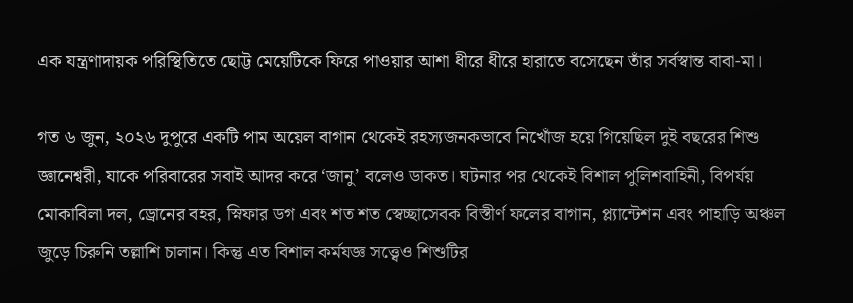এক যন্ত্রণাদায়ক পরিস্থিতিতে ছোট্ট মেয়েটিকে ফিরে পাওয়ার আশা ধীরে ধীরে হারাতে বসেছেন তাঁর সর্বস্বান্ত বাবা-মা।

গত ৬ জুন, ২০২৬ দুপুরে একটি পাম অয়েল বাগান থেকেই রহস্যজনকভাবে নিখোঁজ হয়ে গিয়েছিল দুই বছরের শিশু জ্ঞানেশ্বরী, যাকে পরিবারের সবাই আদর করে ‘জানু’ বলেও ডাকত। ঘটনার পর থেকেই বিশাল পুলিশবাহিনী, বিপর্যয় মোকাবিলা দল, ড্রোনের বহর, স্নিফার ডগ এবং শত শত স্বেচ্ছাসেবক বিস্তীর্ণ ফলের বাগান, প্ল্যান্টেশন এবং পাহাড়ি অঞ্চল জুড়ে চিরুনি তল্লাশি চালান। কিন্তু এত বিশাল কর্মযজ্ঞ সত্ত্বেও শিশুটির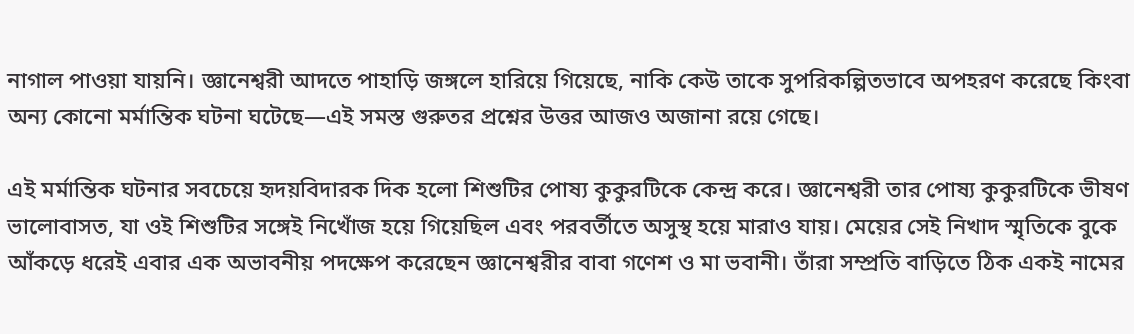নাগাল পাওয়া যায়নি। জ্ঞানেশ্বরী আদতে পাহাড়ি জঙ্গলে হারিয়ে গিয়েছে, নাকি কেউ তাকে সুপরিকল্পিতভাবে অপহরণ করেছে কিংবা অন্য কোনো মর্মান্তিক ঘটনা ঘটেছে—এই সমস্ত গুরুতর প্রশ্নের উত্তর আজও অজানা রয়ে গেছে।

এই মর্মান্তিক ঘটনার সবচেয়ে হৃদয়বিদারক দিক হলো শিশুটির পোষ্য কুকুরটিকে কেন্দ্র করে। জ্ঞানেশ্বরী তার পোষ্য কুকুরটিকে ভীষণ ভালোবাসত, যা ওই শিশুটির সঙ্গেই নিখোঁজ হয়ে গিয়েছিল এবং পরবর্তীতে অসুস্থ হয়ে মারাও যায়। মেয়ের সেই নিখাদ স্মৃতিকে বুকে আঁকড়ে ধরেই এবার এক অভাবনীয় পদক্ষেপ করেছেন জ্ঞানেশ্বরীর বাবা গণেশ ও মা ভবানী। তাঁরা সম্প্রতি বাড়িতে ঠিক একই নামের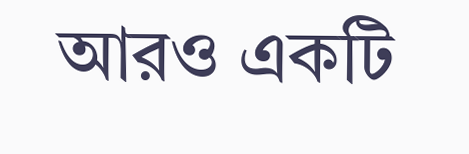আরও একটি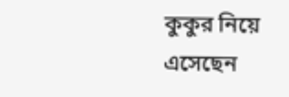কুকুর নিয়ে এসেছেন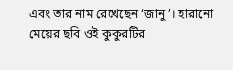এবং তার নাম রেখেছেন ‘জানু’। হারানো মেয়ের ছবি ওই কুকুরটির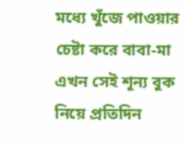মধ্যে খুঁজে পাওয়ার চেষ্টা করে বাবা-মা এখন সেই শূন্য বুক নিয়ে প্রতিদিন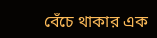বেঁচে থাকার এক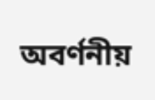অবর্ণনীয়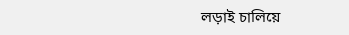লড়াই চালিয়ে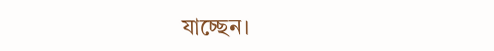যাচ্ছেন।